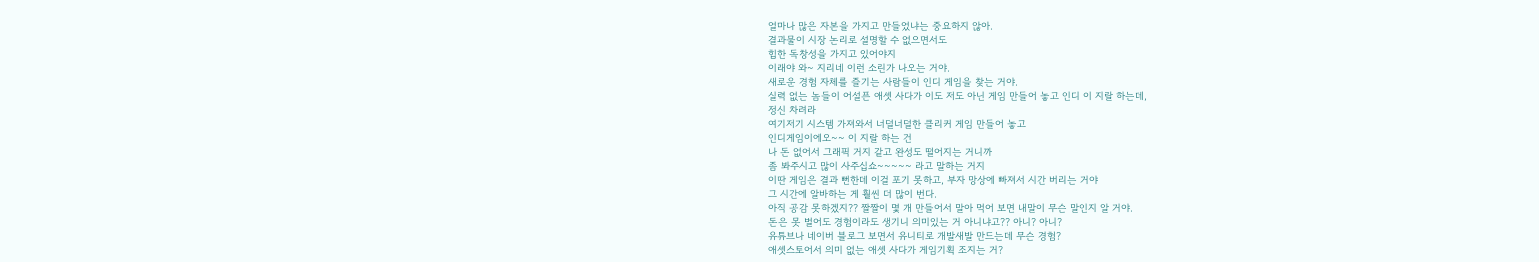얼마나 많은 자본을 가지고 만들었냐는 중요하지 않아.
결과물이 시장 논리로 설명할 수 없으면서도
힙한 독창성을 가지고 있어야지
이래야 와~ 지리네 이런 소린가 나오는 거야.
새로운 경험 자체를 즐기는 사람들이 인디 게임을 찾는 거야.
실력 없는 놈들이 어설픈 애셋 사다가 이도 저도 아닌 게임 만들어 놓고 인디 이 지랄 하는데,
정신 차려라
여기저기 시스템 가져와서 너덜너덜한 클리커 게임 만들어 놓고
인디게임이에오~~ 이 지랄 하는 건
나 돈 없어서 그래픽 거지 같고 완성도 떨어지는 거니까
좀 봐주시고 많이 사주십쇼~~~~~ 라고 말하는 거지
이딴 게임은 결과 뻔한데 이걸 포기 못하고, 부자 망상에 빠져서 시간 버리는 거야
그 시간에 알바하는 게 훨씬 더 많이 번다.
아직 공감 못하겠지?? 짤짤이 몇 개 만들어서 말아 먹어 보면 내말이 무슨 말인지 알 거야.
돈은 못 벌어도 경험이라도 생기니 의미있는 거 아니냐고?? 아니? 아니?
유튜브나 네이버 블로그 보면서 유니티로 개발새발 만드는데 무슨 경험?
애셋스토어서 의미 없는 애셋 사다가 게임기획 조지는 거?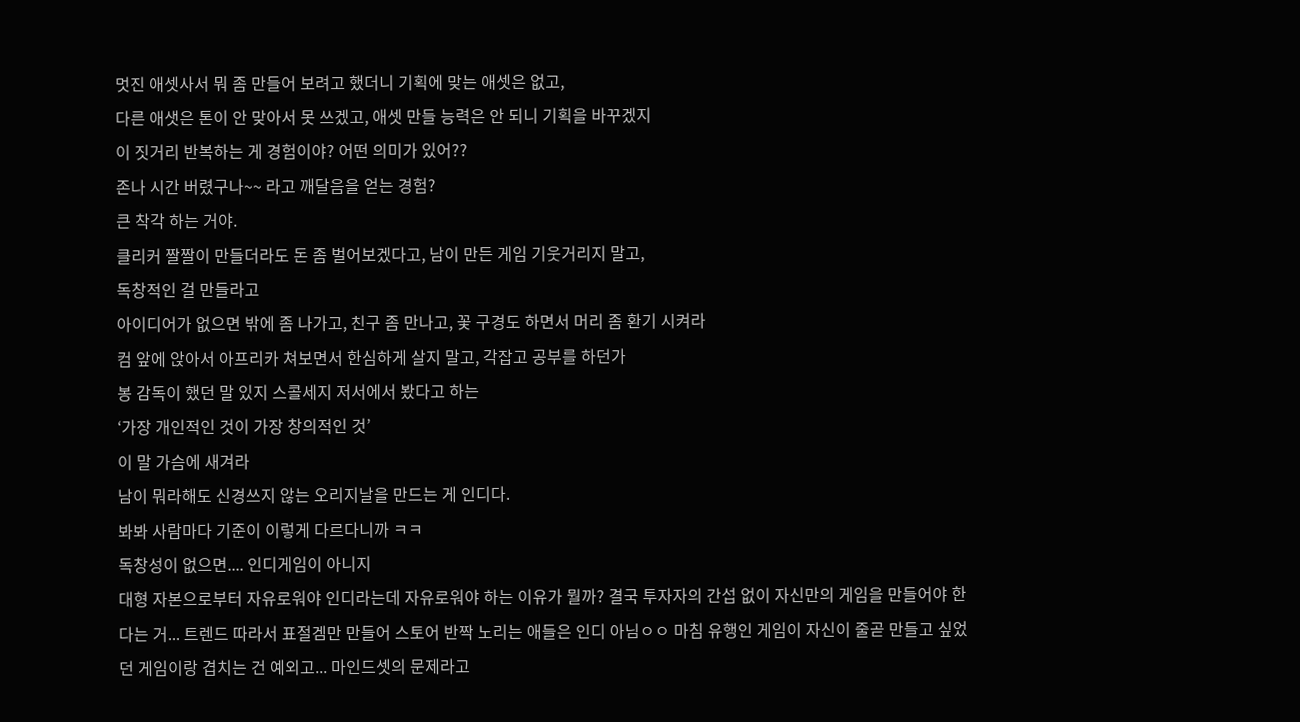멋진 애셋사서 뭐 좀 만들어 보려고 했더니 기획에 맞는 애셋은 없고,
다른 애샛은 톤이 안 맞아서 못 쓰겠고, 애셋 만들 능력은 안 되니 기획을 바꾸겠지
이 짓거리 반복하는 게 경험이야? 어떤 의미가 있어??
존나 시간 버렸구나~~ 라고 깨달음을 얻는 경험?
큰 착각 하는 거야.
클리커 짤짤이 만들더라도 돈 좀 벌어보겠다고, 남이 만든 게임 기웃거리지 말고,
독창적인 걸 만들라고
아이디어가 없으면 밖에 좀 나가고, 친구 좀 만나고, 꽃 구경도 하면서 머리 좀 환기 시켜라
컴 앞에 앉아서 아프리카 쳐보면서 한심하게 살지 말고, 각잡고 공부를 하던가
봉 감독이 했던 말 있지 스콜세지 저서에서 봤다고 하는
‘가장 개인적인 것이 가장 창의적인 것’
이 말 가슴에 새겨라
남이 뭐라해도 신경쓰지 않는 오리지날을 만드는 게 인디다.
봐봐 사람마다 기준이 이렇게 다르다니까 ㅋㅋ
독창성이 없으면.... 인디게임이 아니지
대형 자본으로부터 자유로워야 인디라는데 자유로워야 하는 이유가 뭘까? 결국 투자자의 간섭 없이 자신만의 게임을 만들어야 한다는 거... 트렌드 따라서 표절겜만 만들어 스토어 반짝 노리는 애들은 인디 아님ㅇㅇ 마침 유행인 게임이 자신이 줄곧 만들고 싶었던 게임이랑 겹치는 건 예외고... 마인드셋의 문제라고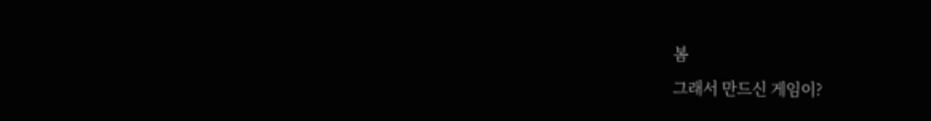봄
그래서 만드신 게임이?